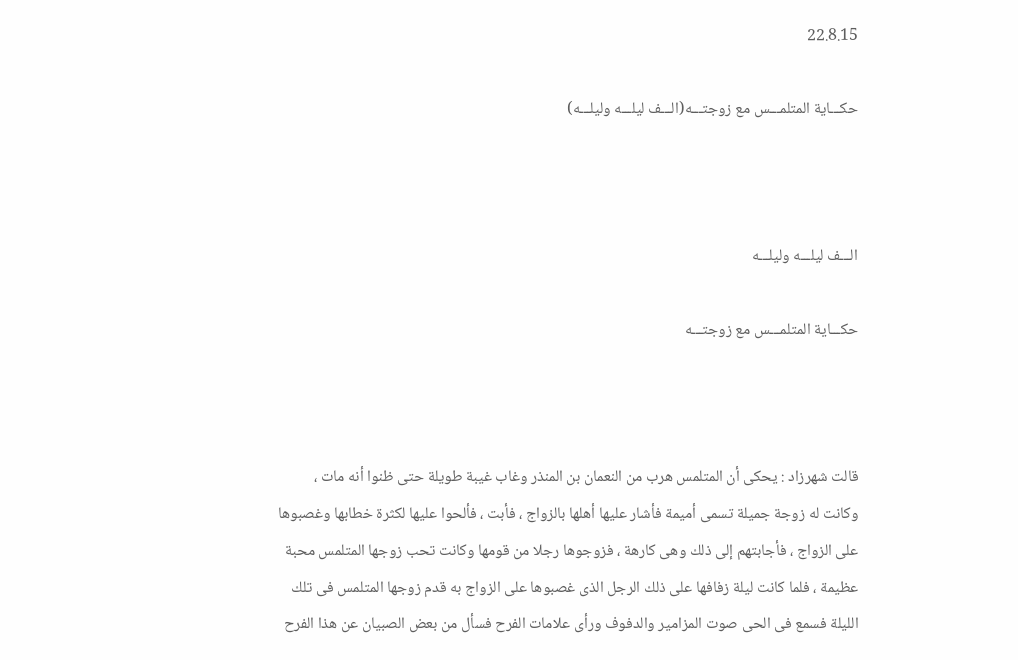22.8.15

حكـــاية المتلمـــس مع زوجتـــه(الـــف ليلـــه وليلـــه)



الـــف ليلـــه وليلـــه

حكـــاية المتلمـــس مع زوجتـــه



قالت شهرزاد : يحكى أن المتلمس هرب من النعمان بن المنذر وغاب غيبة طويلة حتى ظنوا أنه مات ، وكانت له زوجة جميلة تسمى أميمة فأشار عليها أهلها بالزواج ، فأبت ، فألحوا عليها لكثرة خطابها وغصبوها على الزواج ، فأجابتهم إلى ذلك وهى كارهة ، فزوجوها رجلا من قومها وكانت تحب زوجها المتلمس محبة عظيمة ، فلما كانت ليلة زفافها على ذلك الرجل الذى غصبوها على الزواج به قدم زوجها المتلمس فى تلك الليلة فسمع فى الحى صوت المزامير والدفوف ورأى علامات الفرح فسأل من بعض الصبيان عن هذا الفرح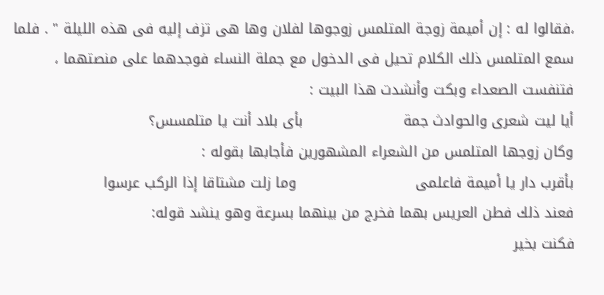،فقالوا له : إن أميمة زوجة المتلمس زوجوها لفلان وها هى تزف إليه فى هذه الليلة " . فلما سمع المتلمس ذلك الكلام تحيل فى الدخول مع جملة النساء فوجدهما على منصتهما ، فتنفست الصعداء وبكت وأنشدت هذا البيت :
أيا ليت شعرى والحوادث جمة                     بأى بلاد أنت يا متلمسس؟
وكان زوجها المتلمس من الشعراء المشهورين فأجابها بقوله :
بأقرب دار يا أميمة فاعلمى                         وما زلت مشتاقا إذا الركب عرسوا
فعند ذلك فطن العريس بهما فخرج من بينهما بسرعة وهو ينشد قوله:
فكنت بخير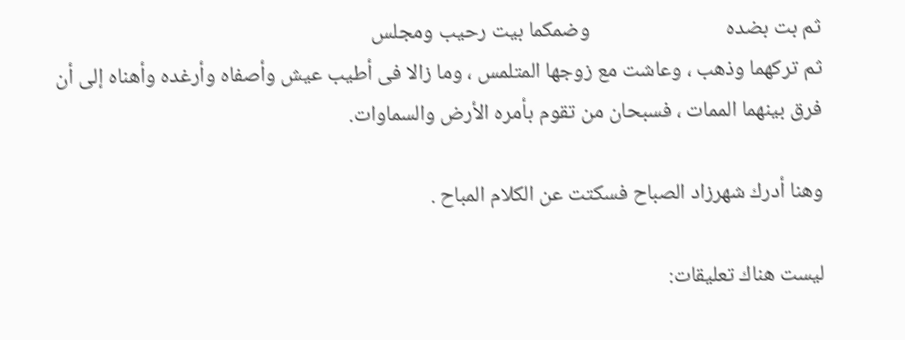ثم بت بضده                            وضمكما بيت رحيب ومجلس
ثم تركهما وذهب ، وعاشت مع زوجها المتلمس ، وما زالا فى أطيب عيش وأصفاه وأرغده وأهناه إلى أن فرق بينهما الممات ، فسبحان من تقوم بأمره الأرض والسماوات.

وهنا أدرك شهرزاد الصباح فسكتت عن الكلام المباح .

ليست هناك تعليقات: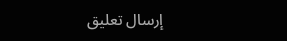إرسال تعليق